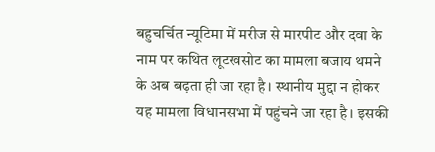बहुचर्चित न्यूटिमा में मरीज से मारपीट और दवा के नाम पर कथित लूटखसोट का मामला बजाय थमने के अब बढ़ता ही जा रहा है। स्थानीय मुद्दा न होकर यह मामला विधानसभा में पहुंचने जा रहा है। इसकी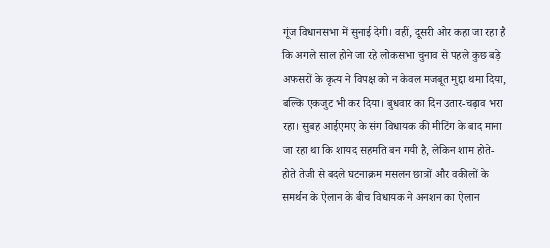गूंज विधानसभा में सुनाई देगी। वहीं, दूसरी ओर कहा जा रहा है कि अगले साल होने जा रहे लोकसभा चुनाव से पहले कुछ बड़े अफसरों के कृत्य ने विपक्ष को न केवल मजबूत मुद्दा थमा दिया, बल्कि एकजुट भी कर दिया। बुधवार का दिन उतार-चढ़ाव भरा रहा। सुबह आईएमए के संग विधायक की मीटिंग के बाद माना जा रहा था कि शायद सहमति बन गयी है, लेकिन शाम होते-होते तेजी से बदले घटनाक्रम मसलन छात्रों और वकीलों के समर्थन के ऐलान के बीच विधायक ने अनशन का ऐलान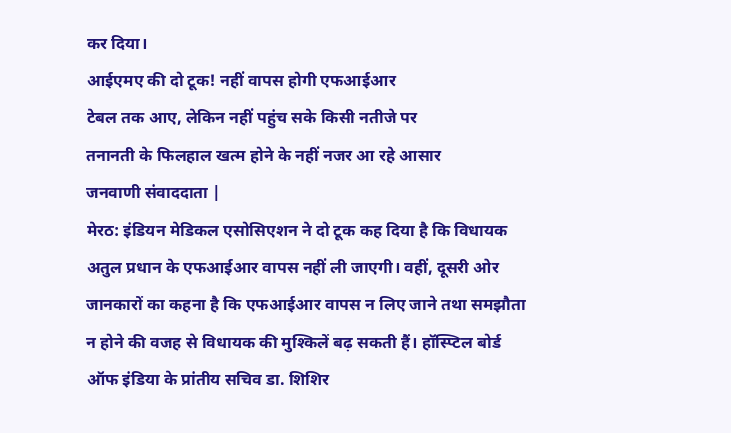कर दिया।
आईएमए की दो टूक! नहीं वापस होगी एफआईआर
टेबल तक आए, लेकिन नहीं पहुंच सके किसी नतीजे पर
तनानती के फिलहाल खत्म होने के नहीं नजर आ रहे आसार
जनवाणी संवाददाता |
मेरठ: इंडियन मेडिकल एसोसिएशन ने दो टूक कह दिया है कि विधायक अतुल प्रधान के एफआईआर वापस नहीं ली जाएगी। वहीं, दूसरी ओर जानकारों का कहना है कि एफआईआर वापस न लिए जाने तथा समझौता न होने की वजह से विधायक की मुश्किलें बढ़ सकती हैं। हॉस्प्टिल बोर्ड ऑफ इंडिया के प्रांतीय सचिव डा. शिशिर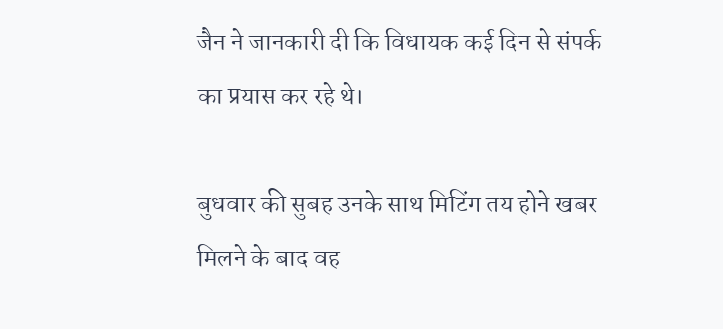जैन ने जानकारी दी कि विधायक कई दिन से संपर्क का प्रयास कर रहे थे।

बुधवार की सुबह उनके साथ मिटिंग तय होने खबर मिलने के बाद वह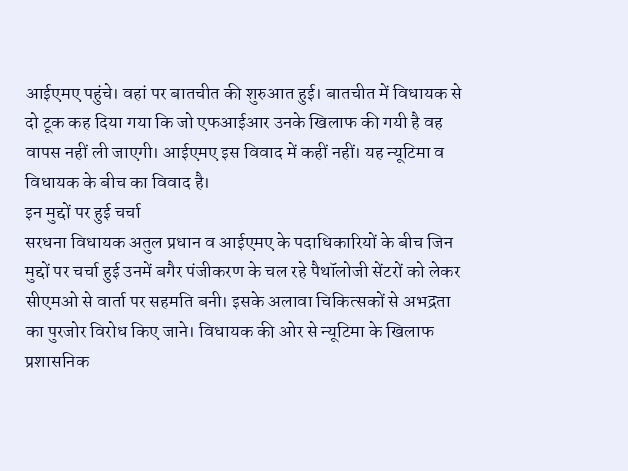आईएमए पहुंचे। वहां पर बातचीत की शुरुआत हुई। बातचीत में विधायक से दो टूक कह दिया गया कि जो एफआईआर उनके खिलाफ की गयी है वह वापस नहीं ली जाएगी। आईएमए इस विवाद में कहीं नहीं। यह न्यूटिमा व विधायक के बीच का विवाद है।
इन मुद्दों पर हुई चर्चा
सरधना विधायक अतुल प्रधान व आईएमए के पदाधिकारियों के बीच जिन मुद्दों पर चर्चा हुई उनमें बगैर पंजीकरण के चल रहे पैथॉलोजी सेंटरों को लेकर सीएमओ से वार्ता पर सहमति बनी। इसके अलावा चिकित्सकों से अभद्रता का पुरजोर विरोध किए जाने। विधायक की ओर से न्यूटिमा के खिलाफ प्रशासनिक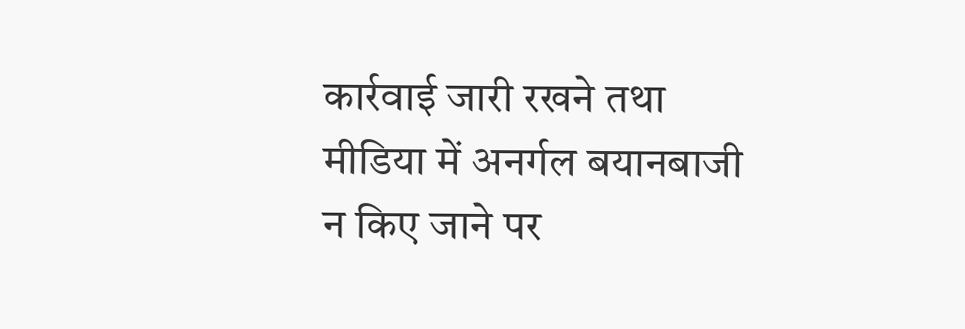कार्रवाई जारी रखने तथा मीडिया में अनर्गल बयानबाजी न किए जाने पर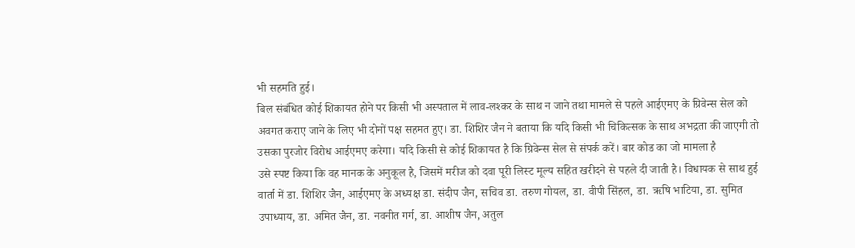भी सहमति हुई।
बिल संबंधित कोई शिकायत होने पर किसी भी अस्पताल में लाव-लश्कर के साथ न जाने तथा मामले से पहले आईएमए के ग्रिवेन्स सेल को अवगत कराए जाने के लिए भी दोनों पक्ष सहमत हुए। डा. शिशिर जैन ने बताया कि यदि किसी भी चिकित्सक के साथ अभद्रता की जाएगी तो उसका पुरजोर विरोध आईएमए करेगा। यदि किसी से कोई शिकायत है कि ग्रिवेन्स सेल से संपर्क करें। बार कोड का जो मामला है
उसे स्पष्ट किया कि वह मानक के अनुकूल है, जिसमें मरीज को दवा पूरी लिस्ट मूल्य सहित खरीदने से पहले दी जाती है। विधायक से साथ हुई वार्ता में डा. शिशिर जैन, आईएमए के अध्यक्ष डा. संदीप जैन, सचिव डा. तरुण गोयल, डा. वीपी सिंहल, डा. ऋषि भाटिया, डा. सुमित उपाध्याय, डा. अमित जैन, डा. नवनीत गर्ग, डा. आशीष जैन, अतुल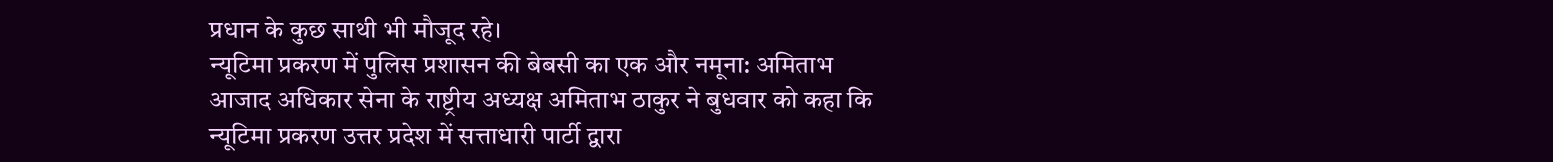प्रधान के कुछ साथी भी मौजूद रहे।
न्यूटिमा प्रकरण में पुलिस प्रशासन की बेबसी का एक और नमूना: अमिताभ
आजाद अधिकार सेना के राष्ट्रीय अध्यक्ष अमिताभ ठाकुर ने बुधवार को कहा कि न्यूटिमा प्रकरण उत्तर प्रदेश में सत्ताधारी पार्टी द्वारा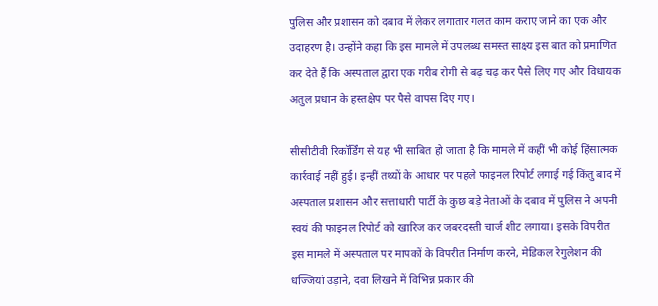पुलिस और प्रशासन को दबाव में लेकर लगातार गलत काम कराए जाने का एक और उदाहरण है। उन्होंने कहा कि इस मामले में उपलब्ध समस्त साक्ष्य इस बात को प्रमाणित कर देते हैं कि अस्पताल द्वारा एक गरीब रोगी से बढ़ चढ़ कर पैसे लिए गए और विधायक अतुल प्रधान के हस्तक्षेप पर पैसे वापस दिए गए।

सीसीटीवी रिकॉर्डिंग से यह भी साबित हो जाता है कि मामले में कहीं भी कोई हिंसात्मक कार्रवाई नहीं हुई। इन्हीं तथ्यों के आधार पर पहले फाइनल रिपोर्ट लगाई गई किंतु बाद में अस्पताल प्रशासन और सत्ताधारी पार्टी के कुछ बड़े नेताओं के दबाव में पुलिस ने अपनी स्वयं की फाइनल रिपोर्ट को खारिज कर जबरदस्ती चार्ज शीट लगाया। इसके विपरीत इस मामले में अस्पताल पर मापकों के विपरीत निर्माण करने, मेडिकल रेगुलेशन की धज्जियां उड़ाने, दवा लिखने में विभिन्न प्रकार की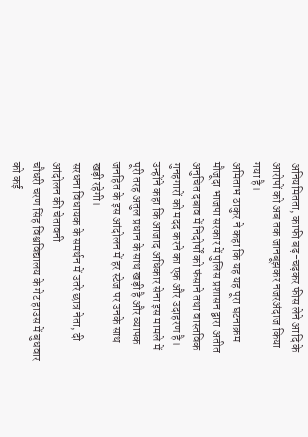अनियमितता, काफी बढ़-चढ़कर फीस लेने आदि के आरोपों को अब तक जानबूझकर नजरअंदाज किया गया है।
अमिताभ ठाकुर ने कहा कि यह यह पूरा घटनाक्रम मौजूदा भाजपा सरकार में पुलिस प्रशासन द्वारा अतीत अनुचित दबाव में निदोर्षों को फंसाने तथा वास्तविक गुनहगारों को मदद करने का एक और उदाहरण है। उन्होंने कहा कि आजाद अधिकार सेना इस मामले में पूरी तरह अतुल प्रधान के साथ खड़ी है और व्यापक जनहित के इस आंदोलन में हर स्टेज पर उनके साथ खड़ी रहेगी।
सरधना विधायक के समर्थन में उतरे छात्र नेता, दी आंदोलन की चेतावनी
चौधरी चरण सिंह विश्वविद्यालय के गेट हाउस में बुधवार को कई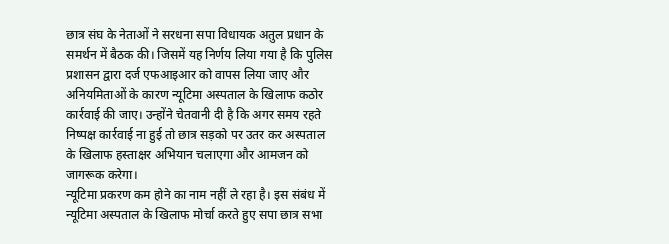छात्र संघ के नेताओं ने सरधना सपा विधायक अतुल प्रधान के समर्थन में बैठक की। जिसमें यह निर्णय लिया गया है कि पुलिस प्रशासन द्वारा दर्ज एफआइआर को वापस लिया जाए और अनियमिताओं के कारण न्यूटिमा अस्पताल के खिलाफ कठोर कार्रवाई की जाए। उन्होंने चेतवानी दी है कि अगर समय रहते निष्पक्ष कार्रवाई ना हुई तो छात्र सड़को पर उतर कर अस्पताल के खिलाफ हस्ताक्षर अभियान चलाएगा और आमजन को जागरूक करेगा।
न्यूटिमा प्रकरण कम होने का नाम नहीं ले रहा है। इस संबंध में न्यूटिमा अस्पताल के खिलाफ मोर्चा करते हुए सपा छात्र सभा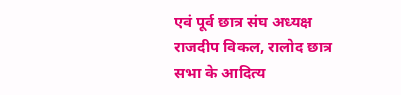एवं पूर्व छात्र संघ अध्यक्ष राजदीप विकल, रालोद छात्र सभा के आदित्य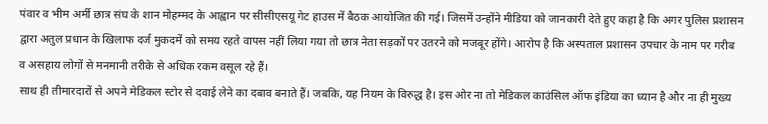पंवार व भीम अर्मी छात्र संघ के शान मोहम्मद के आह्वान पर सीसीएसयू गेट हाउस में बैठक आयोजित की गई। जिसमें उन्होंने मीडिया को जानकारी देते हुए कहा है कि अगर पुलिस प्रशासन द्वारा अतुल प्रधान के खिलाफ दर्ज मुकदमें को समय रहते वापस नहीं लिया गया तो छात्र नेता सड़कों पर उतरने को मजबूर होंगे। आरोप है कि अस्पताल प्रशासन उपचार के नाम पर गरीब व असहाय लोगों से मनमानी तरीके से अधिक रकम वसूल रहे हैं।
साथ ही तीमारदारों से अपने मेडिकल स्टोर से दवाई लेने का दबाव बनाते हैं। जबकि, यह नियम के विरुद्ध है। इस ओर ना तो मेडिकल काउंसिल ऑफ इंडिया का ध्यान है और ना ही मुख्य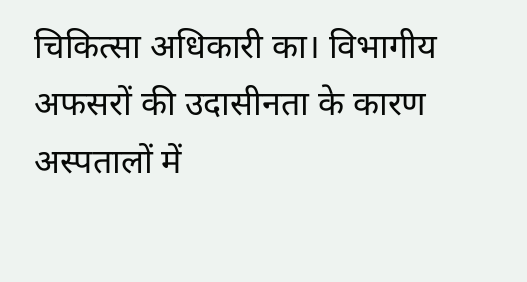चिकित्सा अधिकारी का। विभागीय अफसरों की उदासीनता के कारण अस्पतालों में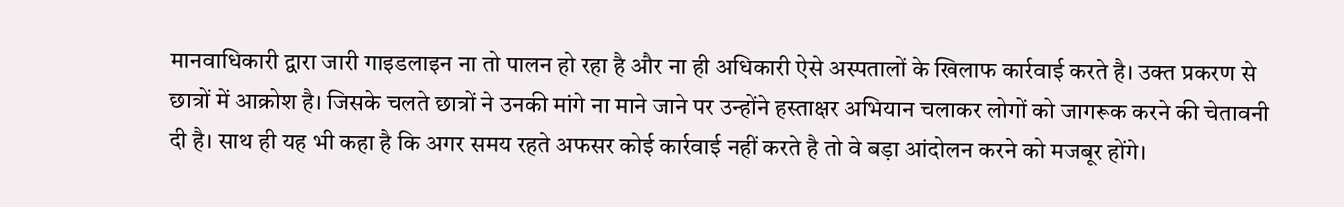मानवाधिकारी द्वारा जारी गाइडलाइन ना तो पालन हो रहा है और ना ही अधिकारी ऐसे अस्पतालों के खिलाफ कार्रवाई करते है। उक्त प्रकरण से छात्रों में आक्रोश है। जिसके चलते छात्रों ने उनकी मांगे ना माने जाने पर उन्होंने हस्ताक्षर अभियान चलाकर लोगों को जागरूक करने की चेतावनी दी है। साथ ही यह भी कहा है कि अगर समय रहते अफसर कोई कार्रवाई नहीं करते है तो वे बड़ा आंदोलन करने को मजबूर होंगे।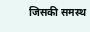जिसकी समस्थ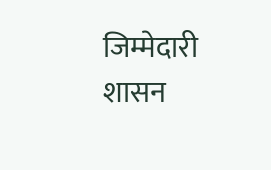जिम्मेदारी शासन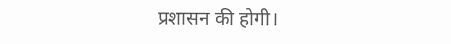प्रशासन की होगी।